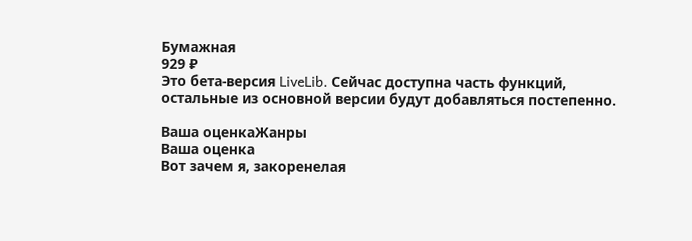Бумажная
929 ₽
Это бета-версия LiveLib. Сейчас доступна часть функций, остальные из основной версии будут добавляться постепенно.

Ваша оценкаЖанры
Ваша оценка
Вот зачем я, закоренелая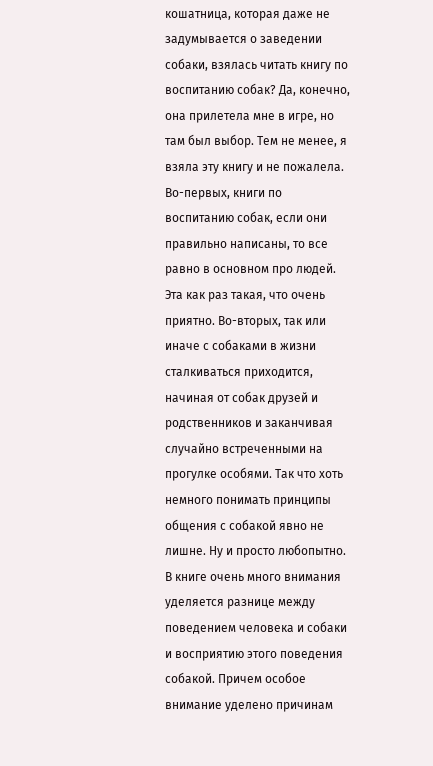кошатница, которая даже не задумывается о заведении собаки, взялась читать книгу по воспитанию собак? Да, конечно, она прилетела мне в игре, но там был выбор. Тем не менее, я взяла эту книгу и не пожалела.
Во-первых, книги по воспитанию собак, если они правильно написаны, то все равно в основном про людей. Эта как раз такая, что очень приятно. Во-вторых, так или иначе с собаками в жизни сталкиваться приходится, начиная от собак друзей и родственников и заканчивая случайно встреченными на прогулке особями. Так что хоть немного понимать принципы общения с собакой явно не лишне. Ну и просто любопытно.
В книге очень много внимания уделяется разнице между поведением человека и собаки и восприятию этого поведения собакой. Причем особое внимание уделено причинам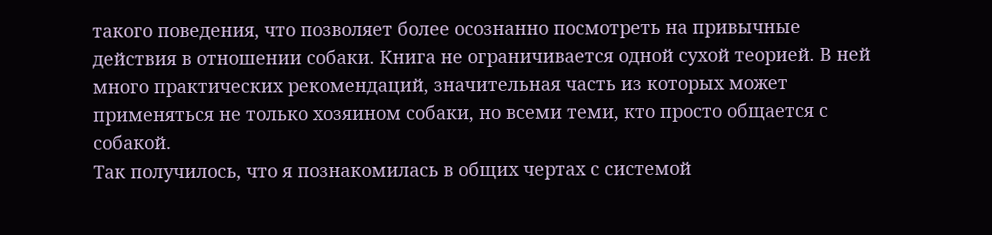такого поведения, что позволяет более осознанно посмотреть на привычные действия в отношении собаки. Книга не ограничивается одной сухой теорией. В ней много практических рекомендаций, значительная часть из которых может применяться не только хозяином собаки, но всеми теми, кто просто общается с собакой.
Так получилось, что я познакомилась в общих чертах с системой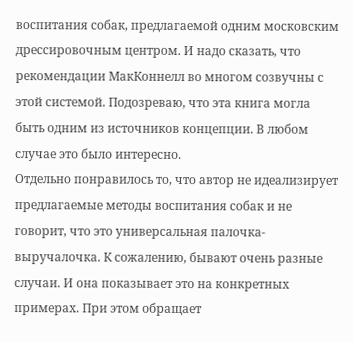воспитания собак, предлагаемой одним московским дрессировочным центром. И надо сказать, что рекомендации МакКоннелл во многом созвучны с этой системой. Подозреваю, что эта книга могла быть одним из источников концепции. В любом случае это было интересно.
Отдельно понравилось то, что автор не идеализирует предлагаемые методы воспитания собак и не говорит, что это универсальная палочка-выручалочка. К сожалению, бывают очень разные случаи. И она показывает это на конкретных примерах. При этом обращает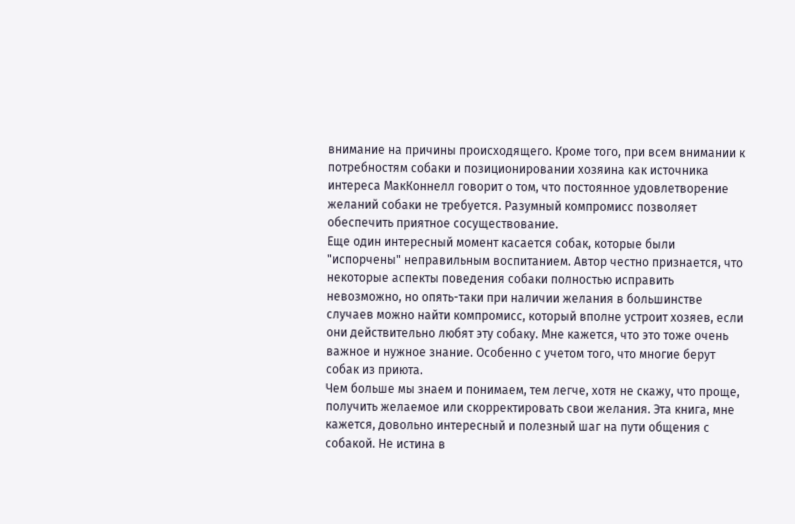внимание на причины происходящего. Кроме того, при всем внимании к потребностям собаки и позиционировании хозяина как источника интереса МакКоннелл говорит о том, что постоянное удовлетворение желаний собаки не требуется. Разумный компромисс позволяет обеспечить приятное сосуществование.
Еще один интересный момент касается собак, которые были "испорчены" неправильным воспитанием. Автор честно признается, что некоторые аспекты поведения собаки полностью исправить невозможно, но опять-таки при наличии желания в большинстве случаев можно найти компромисс, который вполне устроит хозяев, если они действительно любят эту собаку. Мне кажется, что это тоже очень важное и нужное знание. Особенно с учетом того, что многие берут собак из приюта.
Чем больше мы знаем и понимаем, тем легче, хотя не скажу, что проще, получить желаемое или скорректировать свои желания. Эта книга, мне кажется, довольно интересный и полезный шаг на пути общения с собакой. Не истина в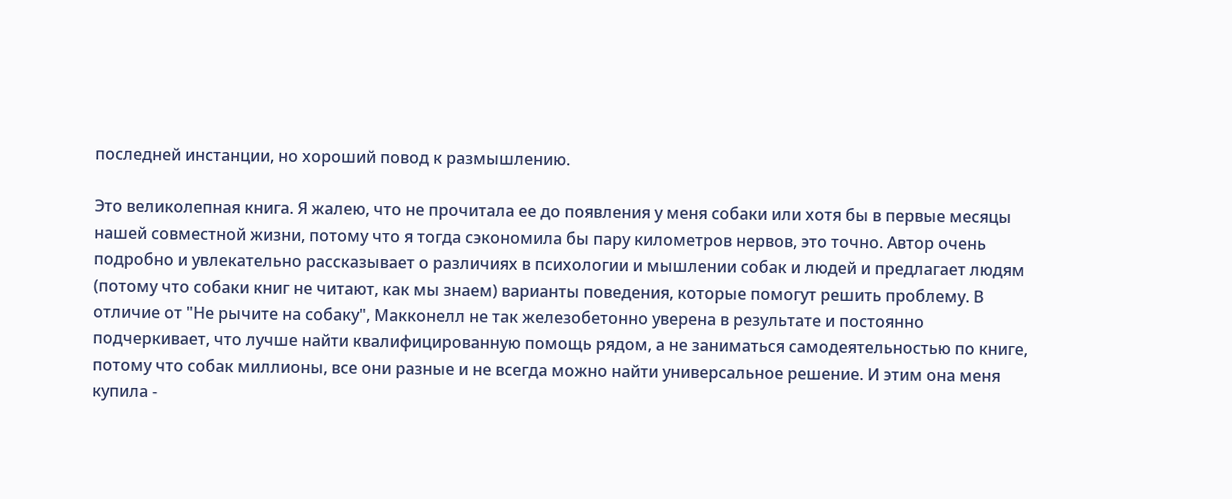последней инстанции, но хороший повод к размышлению.

Это великолепная книга. Я жалею, что не прочитала ее до появления у меня собаки или хотя бы в первые месяцы нашей совместной жизни, потому что я тогда сэкономила бы пару километров нервов, это точно. Автор очень подробно и увлекательно рассказывает о различиях в психологии и мышлении собак и людей и предлагает людям (потому что собаки книг не читают, как мы знаем) варианты поведения, которые помогут решить проблему. В отличие от "Не рычите на собаку", Макконелл не так железобетонно уверена в результате и постоянно подчеркивает, что лучше найти квалифицированную помощь рядом, а не заниматься самодеятельностью по книге, потому что собак миллионы, все они разные и не всегда можно найти универсальное решение. И этим она меня купила -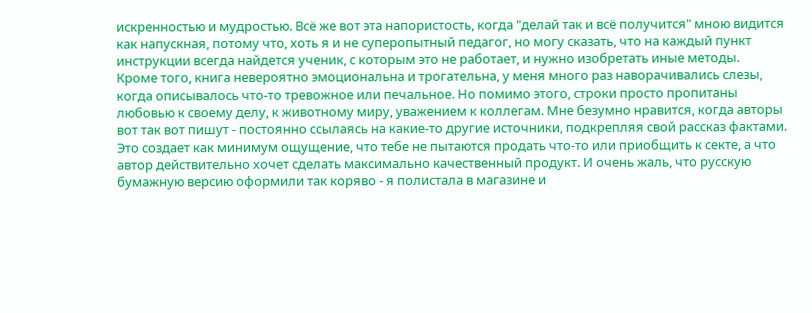искренностью и мудростью. Всё же вот эта напористость, когда "делай так и всё получится" мною видится как напускная, потому что, хоть я и не суперопытный педагог, но могу сказать, что на каждый пункт инструкции всегда найдется ученик, с которым это не работает, и нужно изобретать иные методы.
Кроме того, книга невероятно эмоциональна и трогательна, у меня много раз наворачивались слезы, когда описывалось что-то тревожное или печальное. Но помимо этого, строки просто пропитаны любовью к своему делу, к животному миру, уважением к коллегам. Мне безумно нравится, когда авторы вот так вот пишут - постоянно ссылаясь на какие-то другие источники, подкрепляя свой рассказ фактами. Это создает как минимум ощущение, что тебе не пытаются продать что-то или приобщить к секте, а что автор действительно хочет сделать максимально качественный продукт. И очень жаль, что русскую бумажную версию оформили так коряво - я полистала в магазине и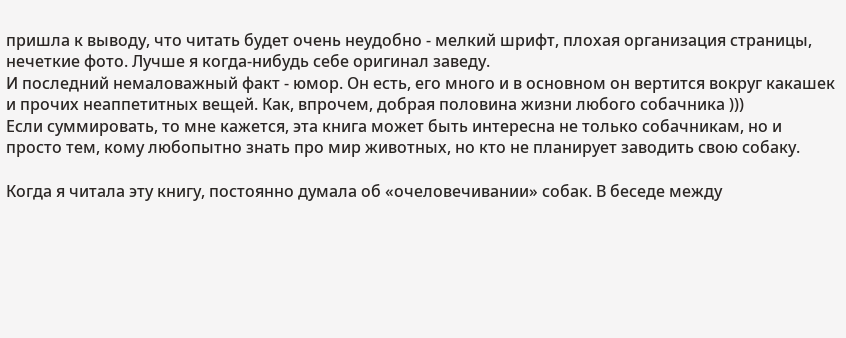пришла к выводу, что читать будет очень неудобно - мелкий шрифт, плохая организация страницы, нечеткие фото. Лучше я когда-нибудь себе оригинал заведу.
И последний немаловажный факт - юмор. Он есть, его много и в основном он вертится вокруг какашек и прочих неаппетитных вещей. Как, впрочем, добрая половина жизни любого собачника )))
Если суммировать, то мне кажется, эта книга может быть интересна не только собачникам, но и просто тем, кому любопытно знать про мир животных, но кто не планирует заводить свою собаку.

Когда я читала эту книгу, постоянно думала об «очеловечивании» собак. В беседе между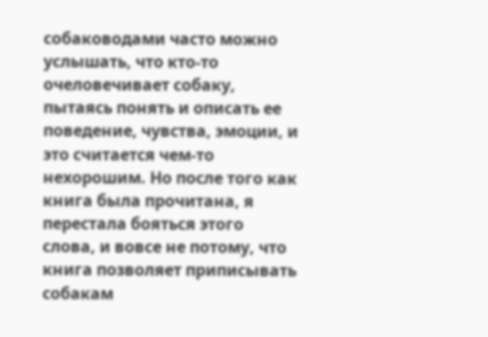собаководами часто можно услышать, что кто-то очеловечивает собаку, пытаясь понять и описать ее поведение, чувства, эмоции, и это считается чем-то нехорошим. Но после того как книга была прочитана, я перестала бояться этого слова, и вовсе не потому, что книга позволяет приписывать собакам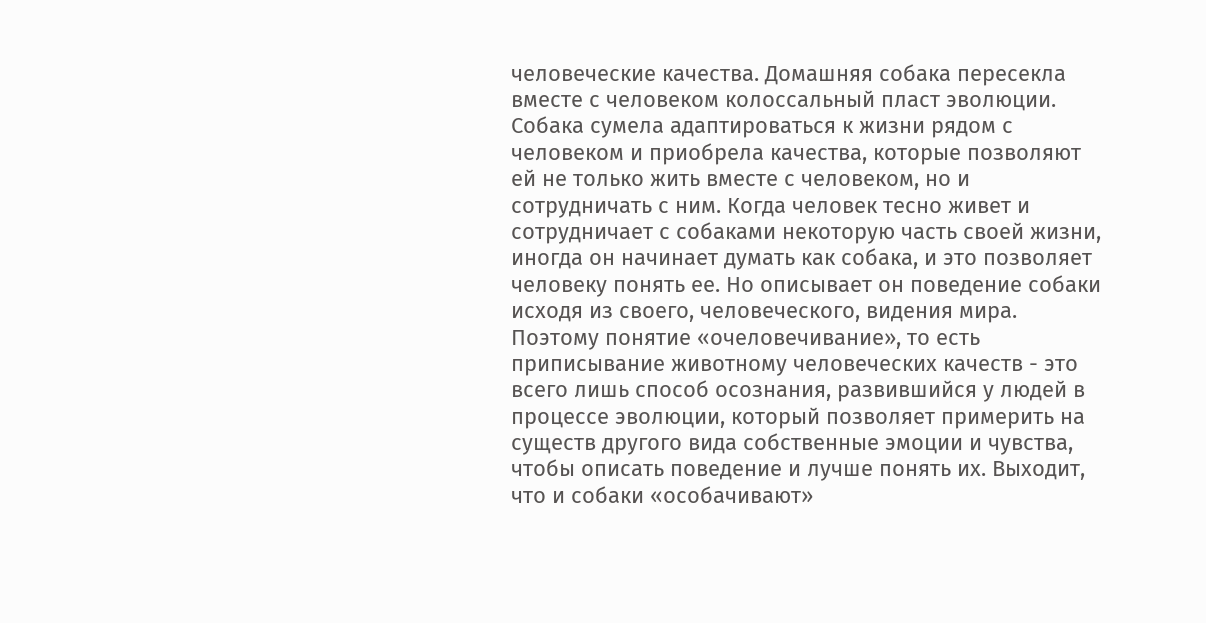человеческие качества. Домашняя собака пересекла вместе с человеком колоссальный пласт эволюции. Собака сумела адаптироваться к жизни рядом с человеком и приобрела качества, которые позволяют ей не только жить вместе с человеком, но и сотрудничать с ним. Когда человек тесно живет и сотрудничает с собаками некоторую часть своей жизни, иногда он начинает думать как собака, и это позволяет человеку понять ее. Но описывает он поведение собаки исходя из своего, человеческого, видения мира. Поэтому понятие «очеловечивание», то есть приписывание животному человеческих качеств - это всего лишь способ осознания, развившийся у людей в процессе эволюции, который позволяет примерить на существ другого вида собственные эмоции и чувства, чтобы описать поведение и лучше понять их. Выходит, что и собаки «особачивают»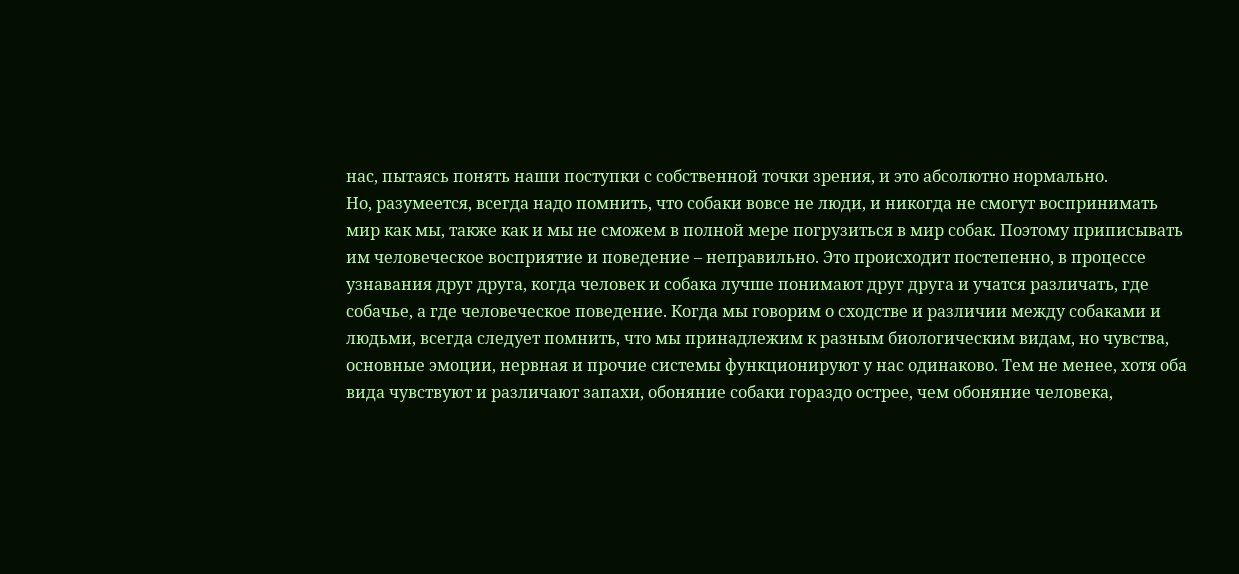нас, пытаясь понять наши поступки с собственной точки зрения, и это абсолютно нормально.
Но, разумеется, всегда надо помнить, что собаки вовсе не люди, и никогда не смогут воспринимать мир как мы, также как и мы не сможем в полной мере погрузиться в мир собак. Поэтому приписывать им человеческое восприятие и поведение – неправильно. Это происходит постепенно, в процессе узнавания друг друга, когда человек и собака лучше понимают друг друга и учатся различать, где собачье, а где человеческое поведение. Когда мы говорим о сходстве и различии между собаками и людьми, всегда следует помнить, что мы принадлежим к разным биологическим видам, но чувства, основные эмоции, нервная и прочие системы функционируют у нас одинаково. Тем не менее, хотя оба вида чувствуют и различают запахи, обоняние собаки гораздо острее, чем обоняние человека,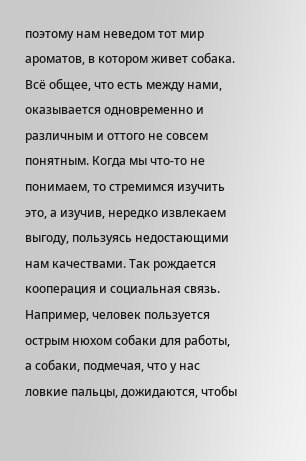поэтому нам неведом тот мир ароматов, в котором живет собака. Всё общее, что есть между нами, оказывается одновременно и различным и оттого не совсем понятным. Когда мы что-то не понимаем, то стремимся изучить это, а изучив, нередко извлекаем выгоду, пользуясь недостающими нам качествами. Так рождается кооперация и социальная связь. Например, человек пользуется острым нюхом собаки для работы, а собаки, подмечая, что у нас ловкие пальцы, дожидаются, чтобы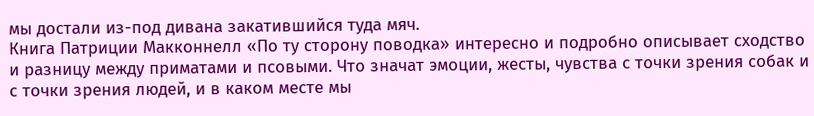мы достали из-под дивана закатившийся туда мяч.
Книга Патриции Макконнелл «По ту сторону поводка» интересно и подробно описывает сходство и разницу между приматами и псовыми. Что значат эмоции, жесты, чувства с точки зрения собак и с точки зрения людей, и в каком месте мы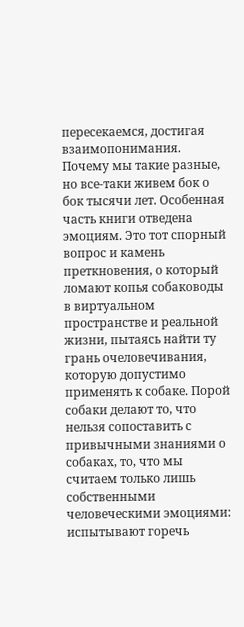пересекаемся, достигая взаимопонимания. Почему мы такие разные, но все-таки живем бок о бок тысячи лет. Особенная часть книги отведена эмоциям. Это тот спорный вопрос и камень преткновения, о который ломают копья собаководы в виртуальном пространстве и реальной жизни, пытаясь найти ту грань очеловечивания, которую допустимо применять к собаке. Порой собаки делают то, что нельзя сопоставить с привычными знаниями о собаках, то, что мы считаем только лишь собственными человеческими эмоциями: испытывают горечь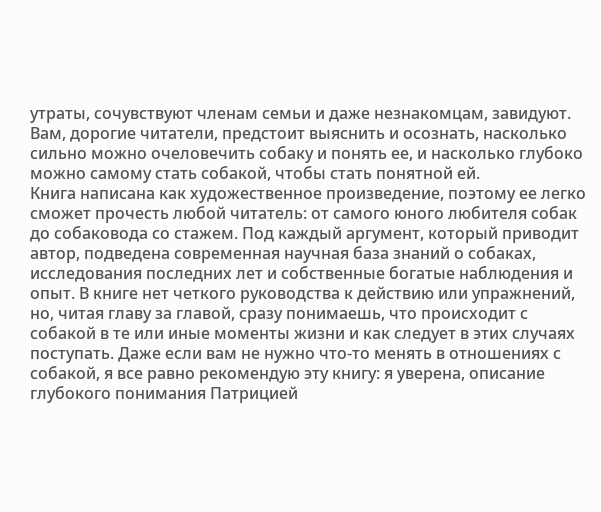утраты, сочувствуют членам семьи и даже незнакомцам, завидуют. Вам, дорогие читатели, предстоит выяснить и осознать, насколько сильно можно очеловечить собаку и понять ее, и насколько глубоко можно самому стать собакой, чтобы стать понятной ей.
Книга написана как художественное произведение, поэтому ее легко сможет прочесть любой читатель: от самого юного любителя собак до собаковода со стажем. Под каждый аргумент, который приводит автор, подведена современная научная база знаний о собаках, исследования последних лет и собственные богатые наблюдения и опыт. В книге нет четкого руководства к действию или упражнений, но, читая главу за главой, сразу понимаешь, что происходит с собакой в те или иные моменты жизни и как следует в этих случаях поступать. Даже если вам не нужно что-то менять в отношениях с собакой, я все равно рекомендую эту книгу: я уверена, описание глубокого понимания Патрицией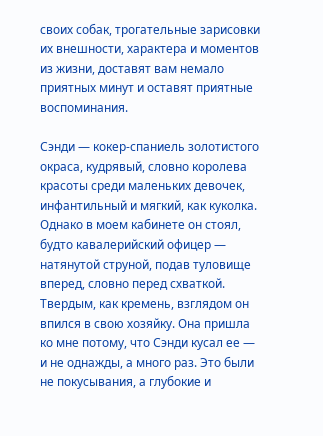своих собак, трогательные зарисовки их внешности, характера и моментов из жизни, доставят вам немало приятных минут и оставят приятные воспоминания.

Сэнди — кокер-спаниель золотистого окраса, кудрявый, словно королева красоты среди маленьких девочек, инфантильный и мягкий, как куколка. Однако в моем кабинете он стоял, будто кавалерийский офицер — натянутой струной, подав туловище вперед, словно перед схваткой. Твердым, как кремень, взглядом он впился в свою хозяйку. Она пришла ко мне потому, что Сэнди кусал ее — и не однажды, а много раз. Это были не покусывания, а глубокие и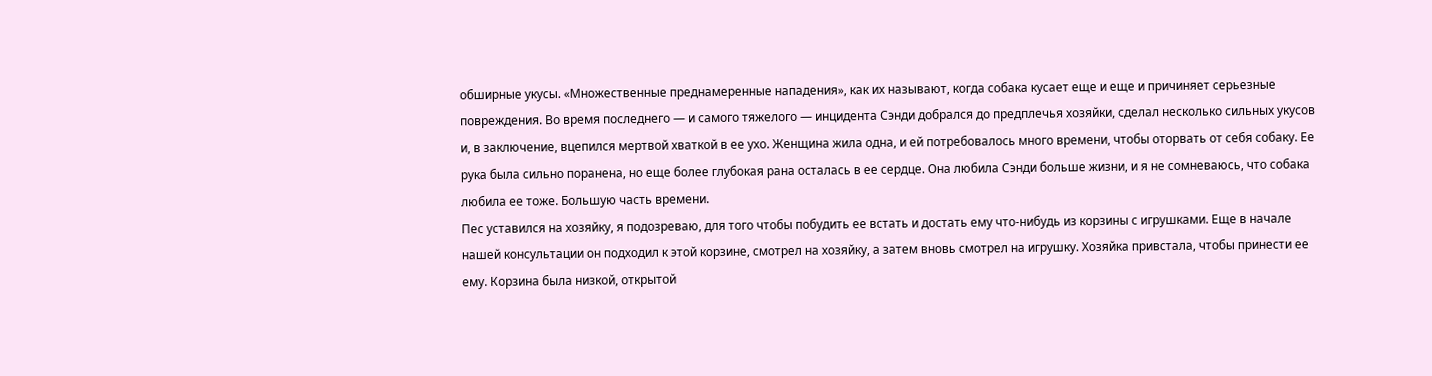обширные укусы. «Множественные преднамеренные нападения», как их называют, когда собака кусает еще и еще и причиняет серьезные повреждения. Во время последнего — и самого тяжелого — инцидента Сэнди добрался до предплечья хозяйки, сделал несколько сильных укусов и, в заключение, вцепился мертвой хваткой в ее ухо. Женщина жила одна, и ей потребовалось много времени, чтобы оторвать от себя собаку. Ее рука была сильно поранена, но еще более глубокая рана осталась в ее сердце. Она любила Сэнди больше жизни, и я не сомневаюсь, что собака любила ее тоже. Большую часть времени.
Пес уставился на хозяйку, я подозреваю, для того чтобы побудить ее встать и достать ему что-нибудь из корзины с игрушками. Еще в начале нашей консультации он подходил к этой корзине, смотрел на хозяйку, а затем вновь смотрел на игрушку. Хозяйка привстала, чтобы принести ее ему. Корзина была низкой, открытой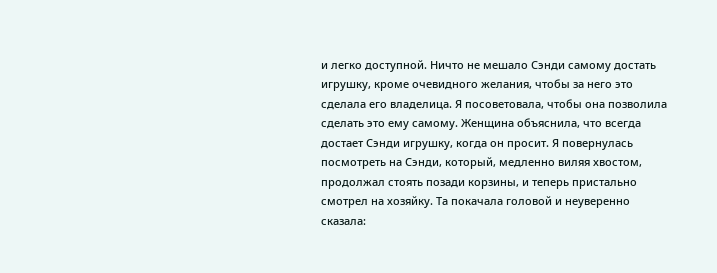и легко доступной. Ничто не мешало Сэнди самому достать игрушку, кроме очевидного желания, чтобы за него это сделала его владелица. Я посоветовала, чтобы она позволила сделать это ему самому. Женщина объяснила, что всегда достает Сэнди игрушку, когда он просит. Я повернулась посмотреть на Сэнди, который, медленно виляя хвостом, продолжал стоять позади корзины, и теперь пристально смотрел на хозяйку. Та покачала головой и неуверенно сказала: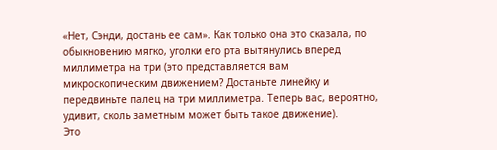«Нет, Сэнди, достань ее сам». Как только она это сказала, по обыкновению мягко, уголки его рта вытянулись вперед миллиметра на три (это представляется вам микроскопическим движением? Достаньте линейку и передвиньте палец на три миллиметра. Теперь вас, вероятно, удивит, сколь заметным может быть такое движение).
Это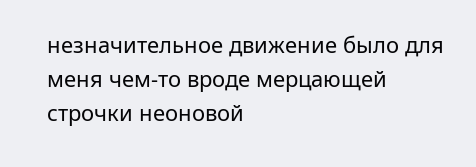незначительное движение было для меня чем-то вроде мерцающей строчки неоновой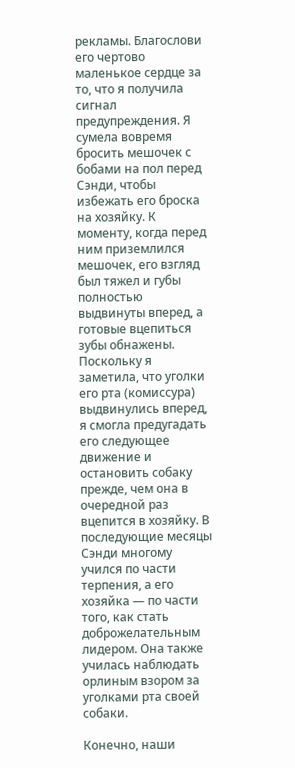рекламы. Благослови его чертово маленькое сердце за то, что я получила сигнал предупреждения. Я сумела вовремя бросить мешочек с бобами на пол перед Сэнди, чтобы избежать его броска на хозяйку. К моменту, когда перед ним приземлился мешочек, его взгляд был тяжел и губы полностью выдвинуты вперед, а готовые вцепиться зубы обнажены. Поскольку я заметила, что уголки его рта (комиссура) выдвинулись вперед, я смогла предугадать его следующее движение и остановить собаку прежде, чем она в очередной раз вцепится в хозяйку. В последующие месяцы Сэнди многому учился по части терпения, а его хозяйка — по части того, как стать доброжелательным лидером. Она также училась наблюдать орлиным взором за уголками рта своей собаки.

Конечно, наши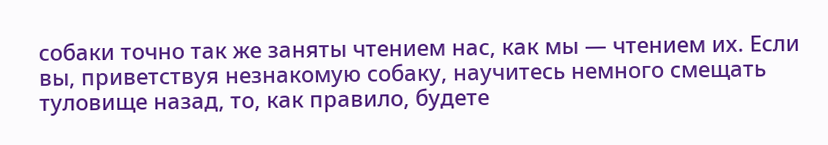собаки точно так же заняты чтением нас, как мы — чтением их. Если вы, приветствуя незнакомую собаку, научитесь немного смещать туловище назад, то, как правило, будете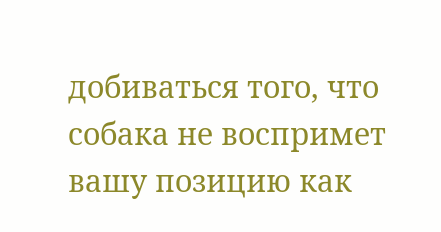добиваться того, что собака не воспримет вашу позицию как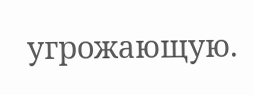угрожающую.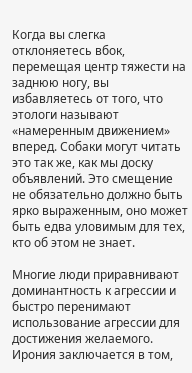Когда вы слегка отклоняетесь вбок, перемещая центр тяжести на заднюю ногу, вы избавляетесь от того, что этологи называют «намеренным движением» вперед. Собаки могут читать это так же, как мы доску объявлений. Это смещение не обязательно должно быть ярко выраженным, оно может быть едва уловимым для тех, кто об этом не знает.

Многие люди приравнивают доминантность к агрессии и быстро перенимают использование агрессии для достижения желаемого. Ирония заключается в том,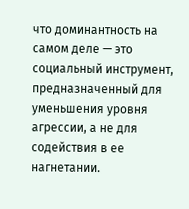что доминантность на самом деле — это социальный инструмент, предназначенный для уменьшения уровня агрессии, а не для содействия в ее нагнетании.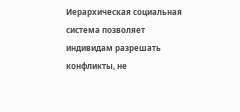Иерархическая социальная система позволяет индивидам разрешать конфликты, не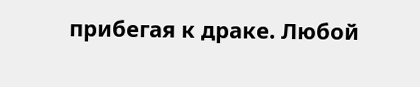прибегая к драке. Любой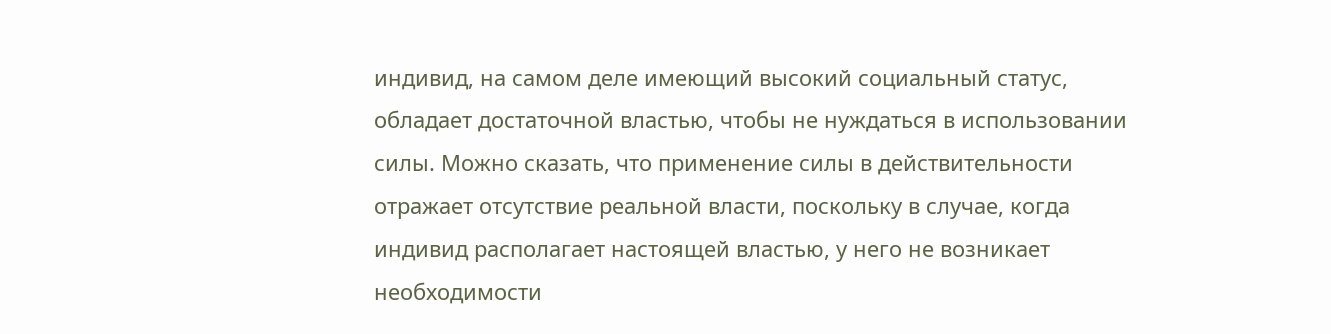индивид, на самом деле имеющий высокий социальный статус, обладает достаточной властью, чтобы не нуждаться в использовании силы. Можно сказать, что применение силы в действительности отражает отсутствие реальной власти, поскольку в случае, когда индивид располагает настоящей властью, у него не возникает необходимости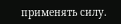применять силу.